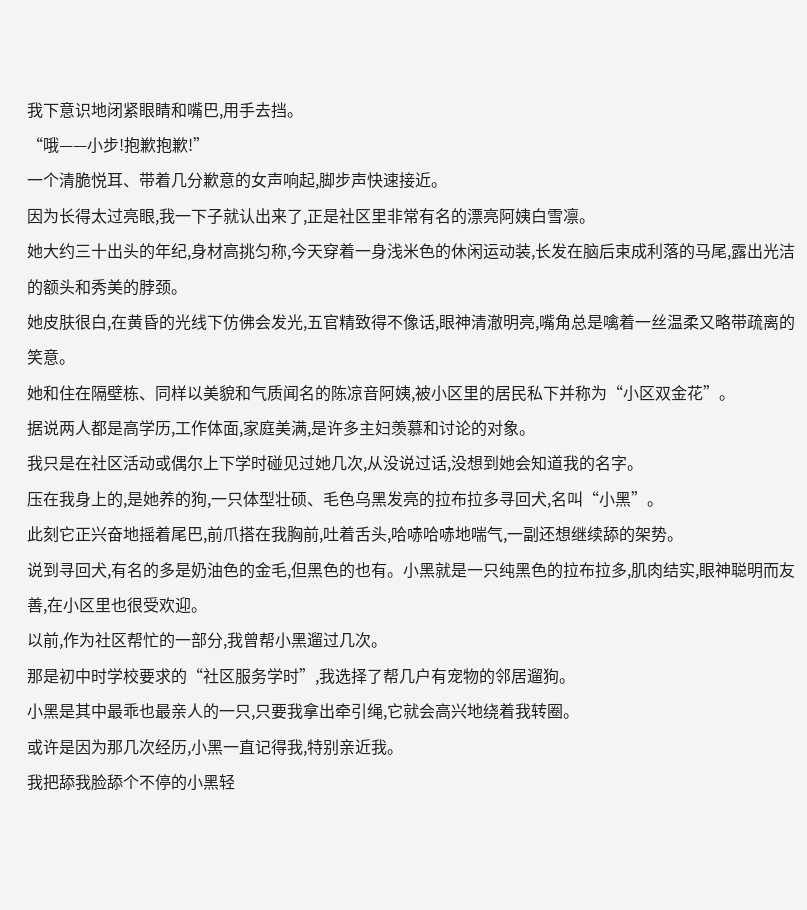我下意识地闭紧眼睛和嘴巴,用手去挡。
“哦——小步!抱歉抱歉!”
一个清脆悦耳、带着几分歉意的女声响起,脚步声快速接近。
因为长得太过亮眼,我一下子就认出来了,正是社区里非常有名的漂亮阿姨白雪凛。
她大约三十出头的年纪,身材高挑匀称,今天穿着一身浅米色的休闲运动装,长发在脑后束成利落的马尾,露出光洁的额头和秀美的脖颈。
她皮肤很白,在黄昏的光线下仿佛会发光,五官精致得不像话,眼神清澈明亮,嘴角总是噙着一丝温柔又略带疏离的笑意。
她和住在隔壁栋、同样以美貌和气质闻名的陈凉音阿姨,被小区里的居民私下并称为“小区双金花”。
据说两人都是高学历,工作体面,家庭美满,是许多主妇羡慕和讨论的对象。
我只是在社区活动或偶尔上下学时碰见过她几次,从没说过话,没想到她会知道我的名字。
压在我身上的,是她养的狗,一只体型壮硕、毛色乌黑发亮的拉布拉多寻回犬,名叫“小黑”。
此刻它正兴奋地摇着尾巴,前爪搭在我胸前,吐着舌头,哈哧哈哧地喘气,一副还想继续舔的架势。
说到寻回犬,有名的多是奶油色的金毛,但黑色的也有。小黑就是一只纯黑色的拉布拉多,肌肉结实,眼神聪明而友善,在小区里也很受欢迎。
以前,作为社区帮忙的一部分,我曾帮小黑遛过几次。
那是初中时学校要求的“社区服务学时”,我选择了帮几户有宠物的邻居遛狗。
小黑是其中最乖也最亲人的一只,只要我拿出牵引绳,它就会高兴地绕着我转圈。
或许是因为那几次经历,小黑一直记得我,特别亲近我。
我把舔我脸舔个不停的小黑轻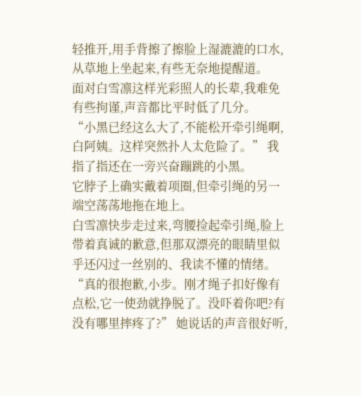轻推开,用手背擦了擦脸上湿漉漉的口水,从草地上坐起来,有些无奈地提醒道。
面对白雪凛这样光彩照人的长辈,我难免有些拘谨,声音都比平时低了几分。
“小黑已经这么大了,不能松开牵引绳啊,白阿姨。这样突然扑人太危险了。” 我指了指还在一旁兴奋蹦跳的小黑。
它脖子上确实戴着项圈,但牵引绳的另一端空荡荡地拖在地上。
白雪凛快步走过来,弯腰捡起牵引绳,脸上带着真诚的歉意,但那双漂亮的眼睛里似乎还闪过一丝别的、我读不懂的情绪。
“真的很抱歉,小步。刚才绳子扣好像有点松,它一使劲就挣脱了。没吓着你吧?有没有哪里摔疼了?” 她说话的声音很好听,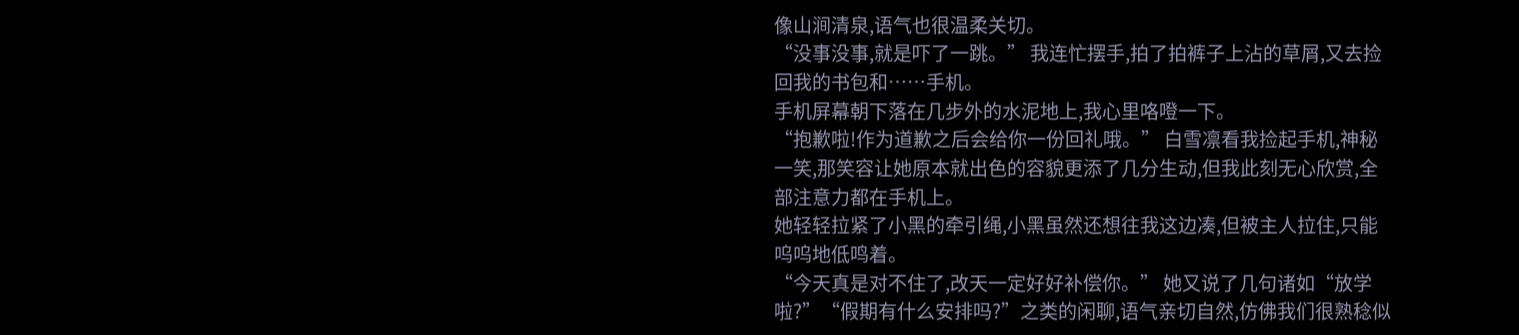像山涧清泉,语气也很温柔关切。
“没事没事,就是吓了一跳。” 我连忙摆手,拍了拍裤子上沾的草屑,又去捡回我的书包和……手机。
手机屏幕朝下落在几步外的水泥地上,我心里咯噔一下。
“抱歉啦!作为道歉之后会给你一份回礼哦。” 白雪凛看我捡起手机,神秘一笑,那笑容让她原本就出色的容貌更添了几分生动,但我此刻无心欣赏,全部注意力都在手机上。
她轻轻拉紧了小黑的牵引绳,小黑虽然还想往我这边凑,但被主人拉住,只能呜呜地低鸣着。
“今天真是对不住了,改天一定好好补偿你。” 她又说了几句诸如“放学啦?”“假期有什么安排吗?”之类的闲聊,语气亲切自然,仿佛我们很熟稔似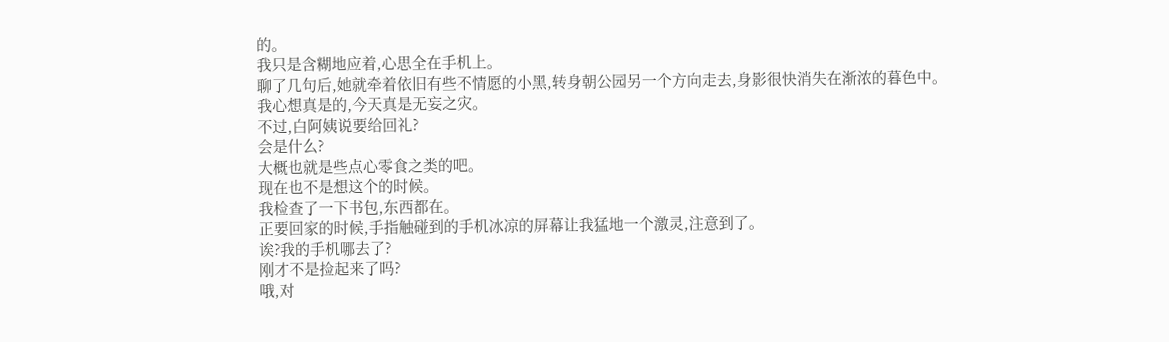的。
我只是含糊地应着,心思全在手机上。
聊了几句后,她就牵着依旧有些不情愿的小黑,转身朝公园另一个方向走去,身影很快消失在渐浓的暮色中。
我心想真是的,今天真是无妄之灾。
不过,白阿姨说要给回礼?
会是什么?
大概也就是些点心零食之类的吧。
现在也不是想这个的时候。
我检查了一下书包,东西都在。
正要回家的时候,手指触碰到的手机冰凉的屏幕让我猛地一个激灵,注意到了。
诶?我的手机哪去了?
刚才不是捡起来了吗?
哦,对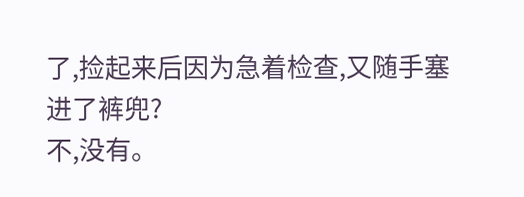了,捡起来后因为急着检查,又随手塞进了裤兜?
不,没有。